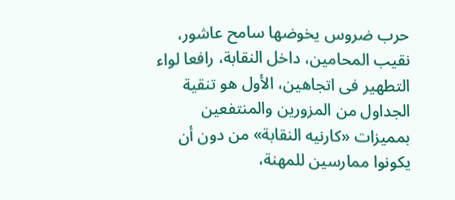حرب ضروس يخوضها سامح عاشور، نقيب المحامين، داخل النقابة، رافعا لواء التطهير فى اتجاهين، الأول هو تنقية الجداول من المزورين والمنتفعين بمميزات «كارنيه النقابة» من دون أن يكونوا ممارسين للمهنة،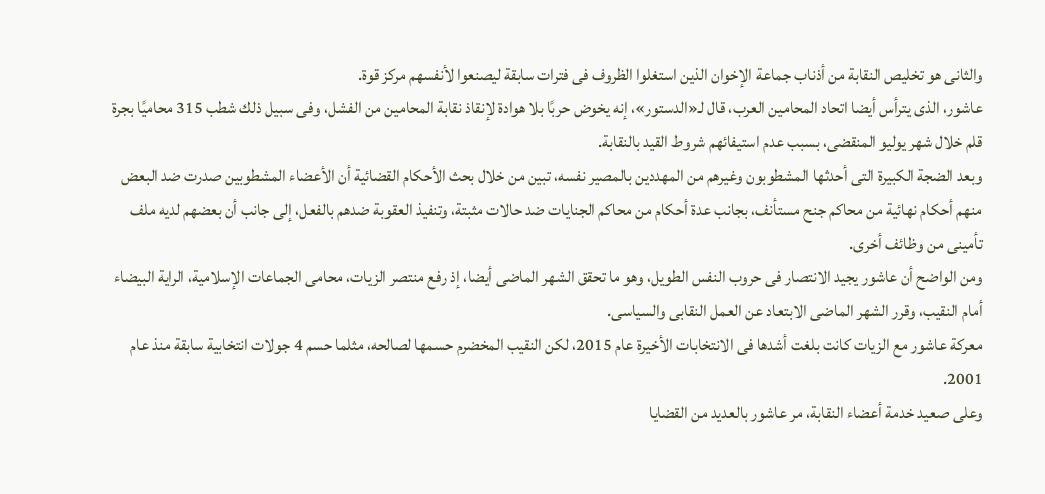والثانى هو تخليص النقابة من أذناب جماعة الإخوان الذين استغلوا الظروف فى فترات سابقة ليصنعوا لأنفسهم مركز قوة.
عاشور، الذى يترأس أيضا اتحاد المحامين العرب، قال لـ«الدستور»، إنه يخوض حربًا بلا هوادة لإنقاذ نقابة المحامين من الفشل، وفى سبيل ذلك شطب 315 محاميًا بجرة قلم خلال شهر يوليو المنقضى، بسبب عدم استيفائهم شروط القيد بالنقابة.
وبعد الضجة الكبيرة التى أحدثها المشطوبون وغيرهم من المهددين بالمصير نفسه، تبين من خلال بحث الأحكام القضائية أن الأعضاء المشطوبين صدرت ضد البعض منهم أحكام نهائية من محاكم جنح مستأنف، بجانب عدة أحكام من محاكم الجنايات ضد حالات مثبتة، وتنفيذ العقوبة ضدهم بالفعل، إلى جانب أن بعضهم لديه ملف تأمينى من وظائف أخرى.
ومن الواضح أن عاشور يجيد الانتصار فى حروب النفس الطويل، وهو ما تحقق الشهر الماضى أيضا، إذ رفع منتصر الزيات، محامى الجماعات الإسلامية، الراية البيضاء أمام النقيب، وقرر الشهر الماضى الابتعاد عن العمل النقابى والسياسى.
معركة عاشور مع الزيات كانت بلغت أشدها فى الانتخابات الأخيرة عام 2015، لكن النقيب المخضرم حسمها لصالحه، مثلما حسم 4 جولات انتخابية سابقة منذ عام 2001.
وعلى صعيد خدمة أعضاء النقابة، مر عاشور بالعديد من القضايا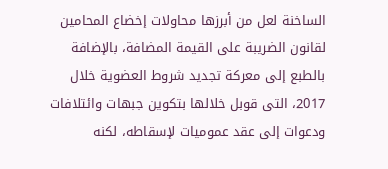الساخنة لعل من أبرزها محاولات إخضاع المحامين لقانون الضريبة على القيمة المضافة، بالإضافة بالطبع إلى معركة تجديد شروط العضوية خلال 2017، التى قوبل خلالها بتكوين جبهات وائتلافات ودعوات إلى عقد عموميات لإسقاطه، لكنه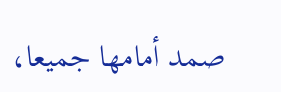صمد أمامها جميعا،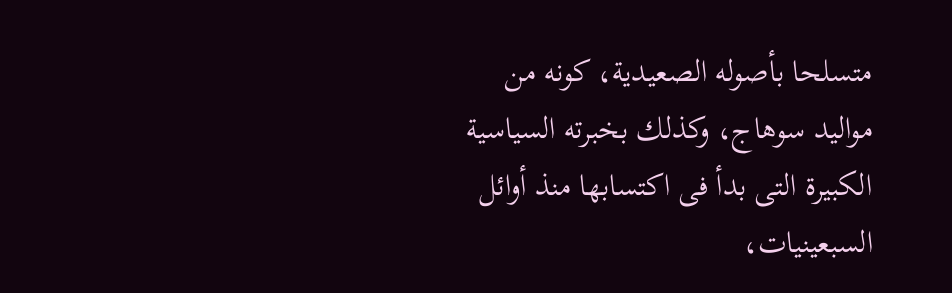متسلحا بأصوله الصعيدية، كونه من مواليد سوهاج، وكذلك بخبرته السياسية الكبيرة التى بدأ فى اكتسابها منذ أوائل السبعينيات،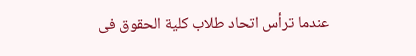عندما ترأس اتحاد طلاب كلية الحقوق فى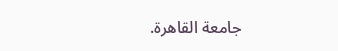جامعة القاهرة.